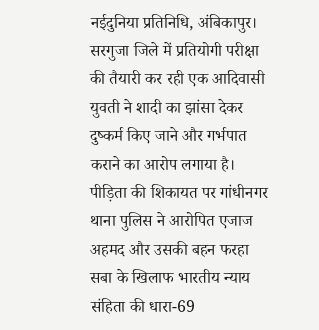नईदुनिया प्रतिनिधि, अंबिकापुर। सरगुजा जिले में प्रतियोगी परीक्षा की तैयारी कर रही एक आदिवासी युवती ने शादी का झांसा देकर दुष्कर्म किए जाने और गर्भपात कराने का आरोप लगाया है। पीड़िता की शिकायत पर गांधीनगर थाना पुलिस ने आरोपित एजाज अहमद और उसकी बहन फरहा सबा के खिलाफ भारतीय न्याय संहिता की धारा-69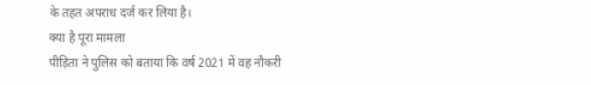के तहत अपराध दर्ज कर लिया है।
क्या है पूरा मामला
पीड़िता ने पुलिस को बताया कि वर्ष 2021 में वह नौकरी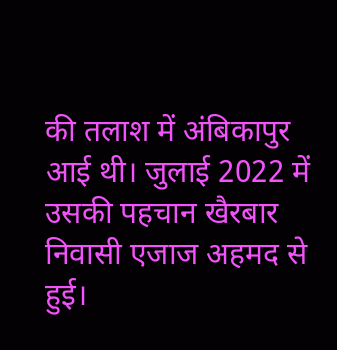की तलाश में अंबिकापुर आई थी। जुलाई 2022 में उसकी पहचान खैरबार निवासी एजाज अहमद से हुई।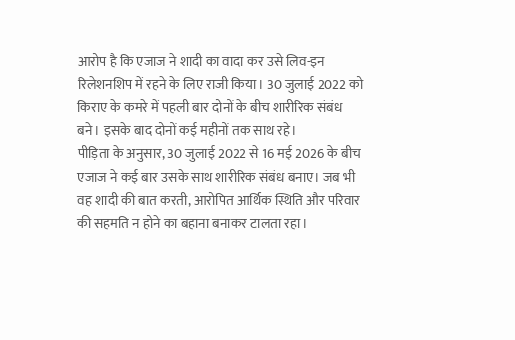आरोप है कि एजाज ने शादी का वादा कर उसे लिव-इन रिलेशनशिप में रहने के लिए राजी किया। 30 जुलाई 2022 को किराए के कमरे में पहली बार दोनों के बीच शारीरिक संबंध बने। इसके बाद दोनों कई महीनों तक साथ रहे।
पीड़िता के अनुसार, 30 जुलाई 2022 से 16 मई 2026 के बीच एजाज ने कई बार उसके साथ शारीरिक संबंध बनाए। जब भी वह शादी की बात करती, आरोपित आर्थिक स्थिति और परिवार की सहमति न होने का बहाना बनाकर टालता रहा।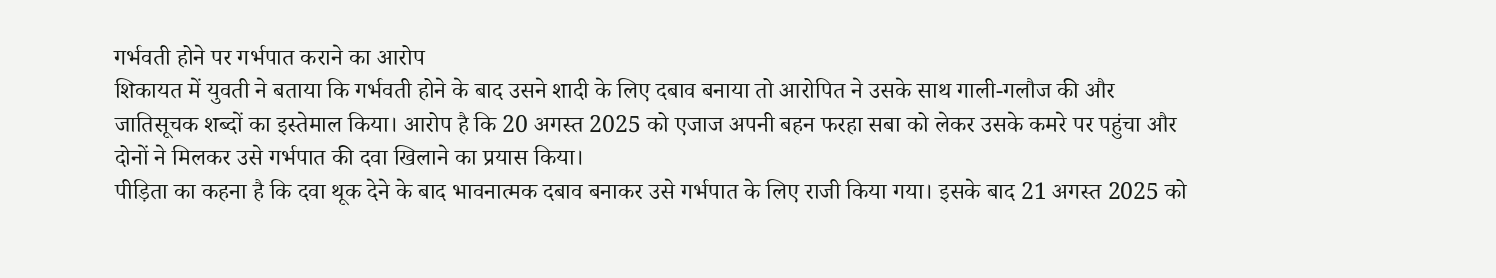गर्भवती होने पर गर्भपात कराने का आरोप
शिकायत में युवती ने बताया कि गर्भवती होने के बाद उसने शादी के लिए दबाव बनाया तो आरोपित ने उसके साथ गाली-गलौज की और जातिसूचक शब्दों का इस्तेमाल किया। आरोप है कि 20 अगस्त 2025 को एजाज अपनी बहन फरहा सबा को लेकर उसके कमरे पर पहुंचा और दोनों ने मिलकर उसे गर्भपात की दवा खिलाने का प्रयास किया।
पीड़िता का कहना है कि दवा थूक देने के बाद भावनात्मक दबाव बनाकर उसे गर्भपात के लिए राजी किया गया। इसके बाद 21 अगस्त 2025 को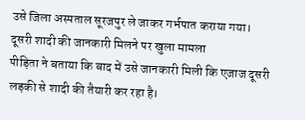उसे जिला अस्पताल सूरजपुर ले जाकर गर्भपात कराया गया।
दूसरी शादी की जानकारी मिलने पर खुला मामला
पीड़िता ने बताया कि बाद में उसे जानकारी मिली कि एजाज दूसरी लड़की से शादी की तैयारी कर रहा है।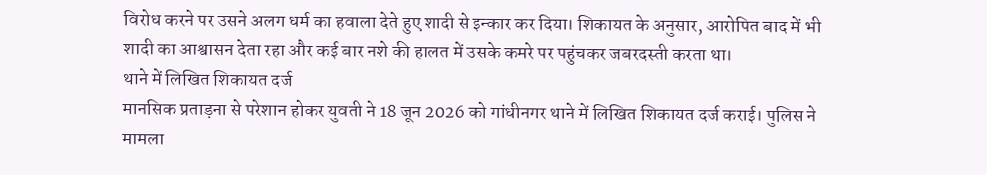विरोध करने पर उसने अलग धर्म का हवाला देते हुए शादी से इन्कार कर दिया। शिकायत के अनुसार, आरोपित बाद में भी शादी का आश्वासन देता रहा और कई बार नशे की हालत में उसके कमरे पर पहुंचकर जबरदस्ती करता था।
थाने में लिखित शिकायत दर्ज
मानसिक प्रताड़ना से परेशान होकर युवती ने 18 जून 2026 को गांधीनगर थाने में लिखित शिकायत दर्ज कराई। पुलिस ने मामला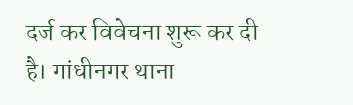दर्ज कर विवेचना शुरू कर दी है। गांधीनगर थाना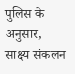पुलिस के अनुसार, साक्ष्य संकलन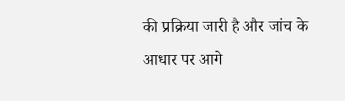की प्रक्रिया जारी है और जांच के आधार पर आगे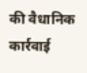की वैधानिक कार्रवाई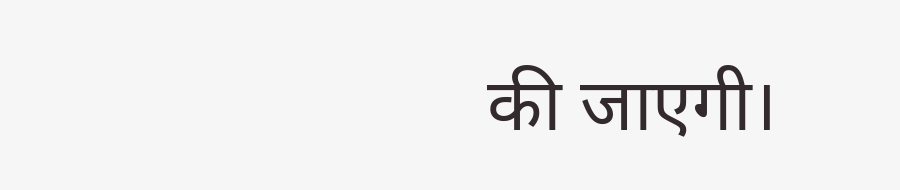की जाएगी।